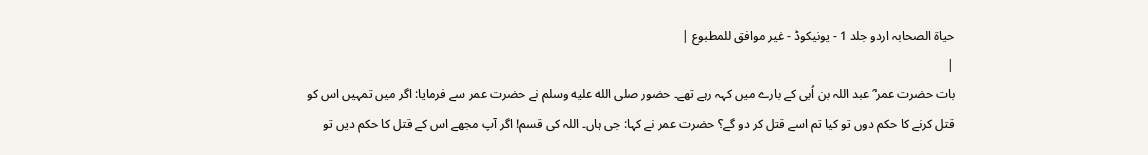حیاۃ الصحابہ اردو جلد 1 - یونیکوڈ - غیر موافق للمطبوع |
|
بات حضرت عمر ؓ عبد اللہ بن اُبی کے بارے میں کہہ رہے تھے۔ حضور صلى الله عليه وسلم نے حضرت عمر سے فرمایا: اگر میں تمہیں اس کو قتل کرنے کا حکم دوں تو کیا تم اسے قتل کر دو گے؟ حضرت عمر نے کہا: جی ہاں۔ اللہ کی قسم! اگر آپ مجھے اس کے قتل کا حکم دیں تو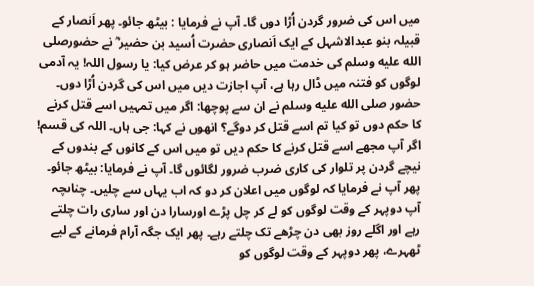میں اس کی ضرور گردن اُڑا دوں گا۔ آپ نے فرمایا : بیٹھ جائو۔ پھر اَنصار کے قبیلہ بنو عبدالاشہل کے ایک اَنصاری حضرت اُسید بن حضیر ؓ نے حضورصلى الله عليه وسلم کی خدمت میں حاضر ہو کر عرض کیا: یا رسول اللہ! یہ آدمی لوگوں کو فتنہ میں ڈال رہا ہے، آپ اجازت دیں میں اس کی گردن اُڑا دوں۔ حضور صلى الله عليه وسلم نے ان سے پوچھا: اگر میں تمہیں اسے قتل کرنے کا حکم دوں تو کیا تم اسے قتل کر دوگے؟ انھوں نے کہا: جی ہاں۔ اللہ کی قسم! اگر آپ مجھے اسے قتل کرنے کا حکم دیں تو میں اس کے کانوں کے بندوں کے نیچے گردن پر تلوار کی کاری ضرب ضرور لگائوں گا۔ آپ نے فرمایا: بیٹھ جائو۔ پھر آپ نے فرمایا کہ لوگوں میں اعلان کر دو کہ اب یہاں سے چلیں۔ چناںچہ آپ دوپہر کے وقت لوگوں کو لے کر چل پڑے اورسارا دن اور ساری رات چلتے رہے اور اگلے روز بھی دن چڑھے تک چلتے رہے۔ پھر ایک جگہ آرام فرمانے کے لیے ٹھہرے، پھر دوپہر کے وقت لوگوں کو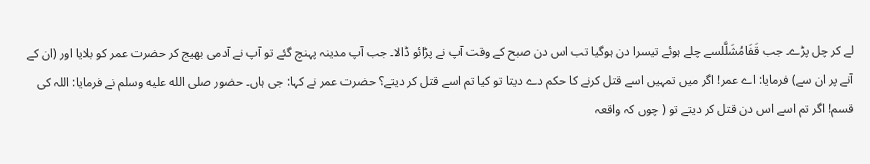لے کر چل پڑے۔ جب قَفَامُشَلَّلسے چلے ہوئے تیسرا دن ہوگیا تب اس دن صبح کے وقت آپ نے پڑائو ڈالا۔ جب آپ مدینہ پہنچ گئے تو آپ نے آدمی بھیج کر حضرت عمر کو بلایا اور (ان کے آنے پر ان سے) فرمایا: اے عمر! اگر میں تمہیں اسے قتل کرنے کا حکم دے دیتا تو کیا تم اسے قتل کر دیتے؟ حضرت عمر نے کہا: جی ہاں۔ حضور صلى الله عليه وسلم نے فرمایا: اللہ کی قسم! اگر تم اسے اس دن قتل کر دیتے تو ( چوں کہ واقعہ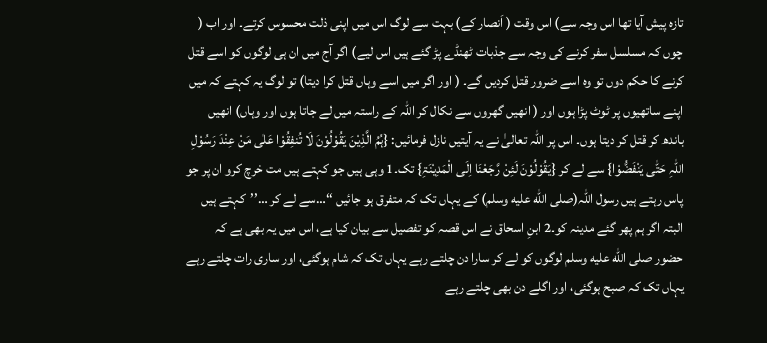تازہ پیش آیا تھا اس وجہ سے) اس وقت ( اَنصار کے) بہت سے لوگ اس میں اپنی ذلت محسوس کرتے۔ اور اب ( چوں کہ مسلسل سفر کرنے کی وجہ سے جذبات ٹھنڈے پڑ گئے ہیں اس لیے) اگر آج میں ان ہی لوگوں کو اسے قتل کرنے کا حکم دوں تو وہ اسے ضرور قتل کردیں گے۔ ( اور اگر میں اسے وہاں قتل کرا دیتا) تو لوگ یہ کہتے کہ میں اپنے ساتھیوں پر ٹوٹ پڑا ہوں اور ( انھیں گھروں سے نکال کر اللہ کے راستہ میں لے جاتا ہوں اور وہاں) انھیں باندھ کر قتل کر دیتا ہوں۔ اس پر اللہ تعالیٰ نے یہ آیتیں نازل فرمائیں: {ہُمُ الَّذِیْنَ یَقُوْلُوْنَ لَا تُنفِقُوْا عَلٰی مَنْ عِنْدَ رَسُوْلِ اللّٰہِ حَتّٰی یَنْفَضُّوْا} سے لے کر {یَقُوْلُوْنَ لَئِنْ رَّجَعْنَا اِلَی الْمَدِیْنَۃِ} تک۔1 وہی ہیں جو کہتے ہیں مت خرچ کرو ان پر جو پاس رہتے ہیں رسول اللہ(صلى الله عليه وسلم) کے یہاں تک کہ متفرق ہو جائیں ‘‘…سے لے کر …’’کہتے ہیں البتہ اگر ہم پھر گئے مدینہ کو۔2 ابنِ اسحاق نے اس قصہ کو تفصیل سے بیان کیا ہے، اس میں یہ بھی ہے کہ حضور صلى الله عليه وسلم لوگوں کو لے کر سارا دن چلتے رہے یہاں تک کہ شام ہوگئی، اور ساری رات چلتے رہے یہاں تک کہ صبح ہوگئی، اور اگلے دن بھی چلتے رہے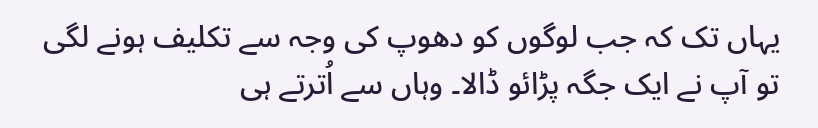یہاں تک کہ جب لوگوں کو دھوپ کی وجہ سے تکلیف ہونے لگی تو آپ نے ایک جگہ پڑائو ڈالا۔ وہاں سے اُترتے ہی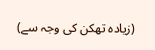(زیادہ تھکن کی وجہ سے)